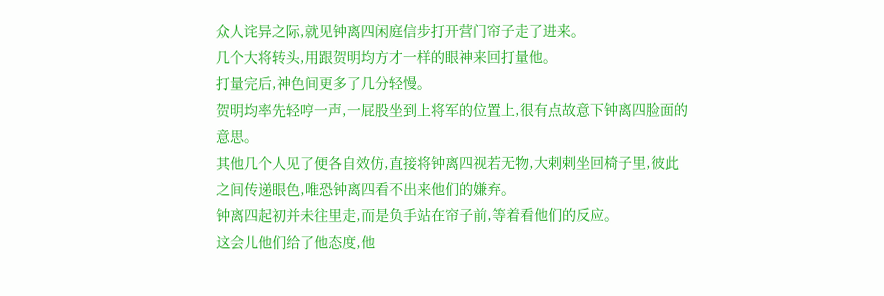众人诧异之际,就见钟离四闲庭信步打开营门帘子走了进来。
几个大将转头,用跟贺明均方才一样的眼神来回打量他。
打量完后,神色间更多了几分轻慢。
贺明均率先轻哼一声,一屁股坐到上将军的位置上,很有点故意下钟离四脸面的意思。
其他几个人见了便各自效仿,直接将钟离四视若无物,大剌剌坐回椅子里,彼此之间传递眼色,唯恐钟离四看不出来他们的嫌弃。
钟离四起初并未往里走,而是负手站在帘子前,等着看他们的反应。
这会儿他们给了他态度,他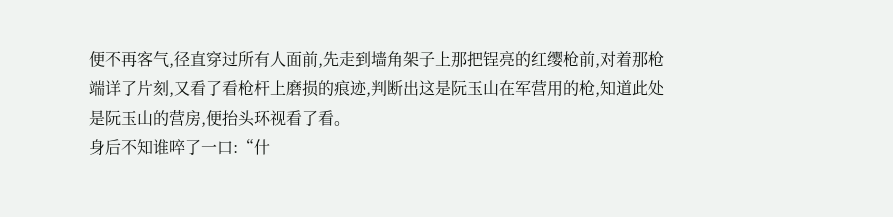便不再客气,径直穿过所有人面前,先走到墙角架子上那把锃亮的红缨枪前,对着那枪端详了片刻,又看了看枪杆上磨损的痕迹,判断出这是阮玉山在军营用的枪,知道此处是阮玉山的营房,便抬头环视看了看。
身后不知谁啐了一口:“什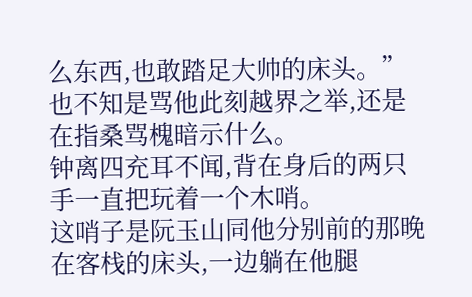么东西,也敢踏足大帅的床头。”
也不知是骂他此刻越界之举,还是在指桑骂槐暗示什么。
钟离四充耳不闻,背在身后的两只手一直把玩着一个木哨。
这哨子是阮玉山同他分别前的那晚在客栈的床头,一边躺在他腿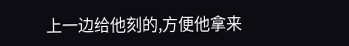上一边给他刻的,方便他拿来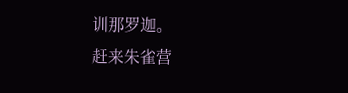训那罗迦。
赶来朱雀营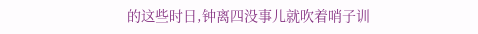的这些时日,钟离四没事儿就吹着哨子训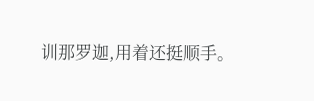训那罗迦,用着还挺顺手。